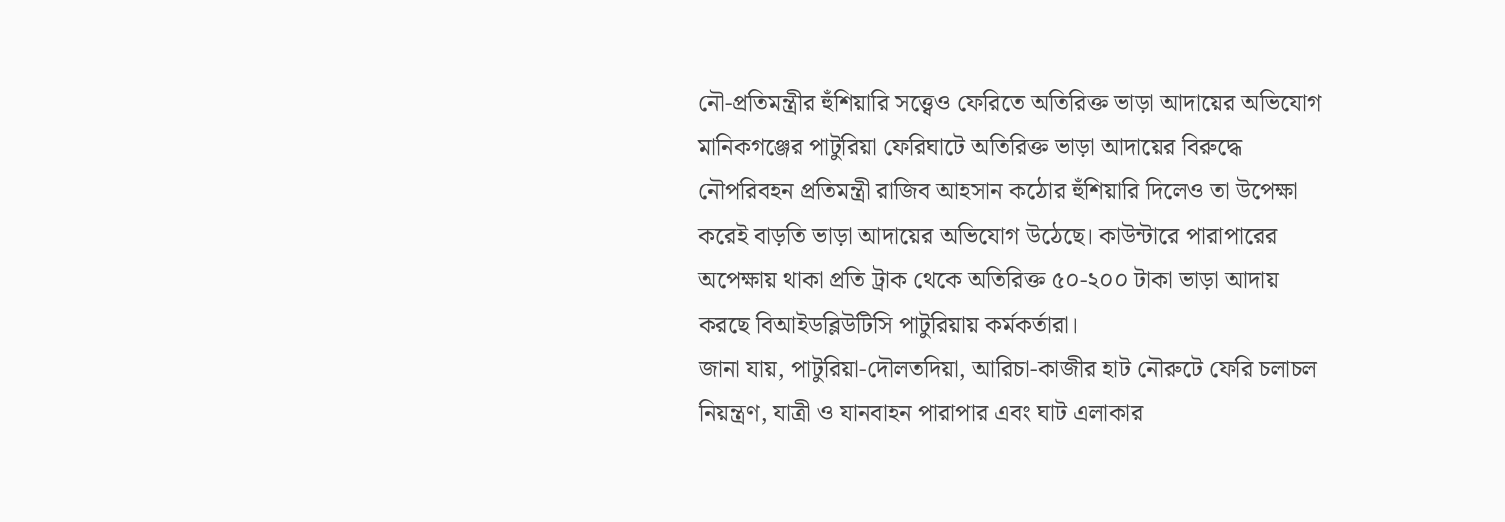নৌ-প্রতিমন্ত্রীর হুঁশিয়ারি সত্ত্বেও ফেরিতে অতিরিক্ত ভাড়া আদায়ের অভিযোগ
মানিকগঞ্জের পাটুরিয়া ফেরিঘাটে অতিরিক্ত ভাড়া আদায়ের বিরুদ্ধে নৌপরিবহন প্রতিমন্ত্রী রাজিব আহসান কঠোর হুঁশিয়ারি দিলেও তা উপেক্ষা করেই বাড়তি ভাড়া আদায়ের অভিযোগ উঠেছে। কাউন্টারে পারাপারের অপেক্ষায় থাকা প্রতি ট্রাক থেকে অতিরিক্ত ৫০-২০০ টাকা ভাড়া আদায় করছে বিআইডব্লিউটিসি পাটুরিয়ায় কর্মকর্তারা।
জানা যায়, পাটুরিয়া-দৌলতদিয়া, আরিচা-কাজীর হাট নৌরুটে ফেরি চলাচল নিয়ন্ত্রণ, যাত্রী ও যানবাহন পারাপার এবং ঘাট এলাকার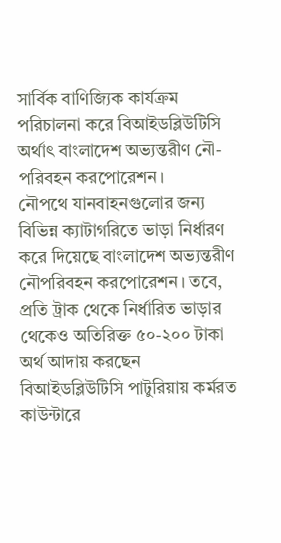সার্বিক বাণিজ্যিক কার্যক্রম পরিচালনা করে বিআইডব্লিউটিসি অর্থাৎ বাংলাদেশ অভ্যন্তরীণ নৌ-পরিবহন করপোরেশন।
নৌপথে যানবাহনগুলোর জন্য বিভিন্ন ক্যাটাগরিতে ভাড়া নির্ধারণ করে দিয়েছে বাংলাদেশ অভ্যন্তরীণ নৌপরিবহন করপোরেশন। তবে, প্রতি ট্রাক থেকে নির্ধারিত ভাড়ার থেকেও অতিরিক্ত ৫০-২০০ টাকা অর্থ আদায় করছেন বিআইডব্লিউটিসি পাটুরিয়ায় কর্মরত কাউন্টারে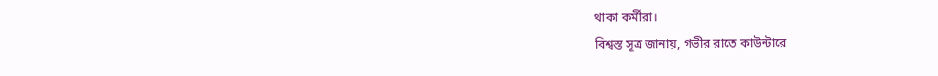থাকা কর্মীরা।
বিশ্বস্ত সূত্র জানায়, গভীর রাতে কাউন্টারে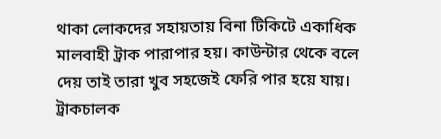থাকা লোকদের সহায়তায় বিনা টিকিটে একাধিক মালবাহী ট্রাক পারাপার হয়। কাউন্টার থেকে বলে দেয় তাই তারা খুব সহজেই ফেরি পার হয়ে যায়।
ট্রাকচালক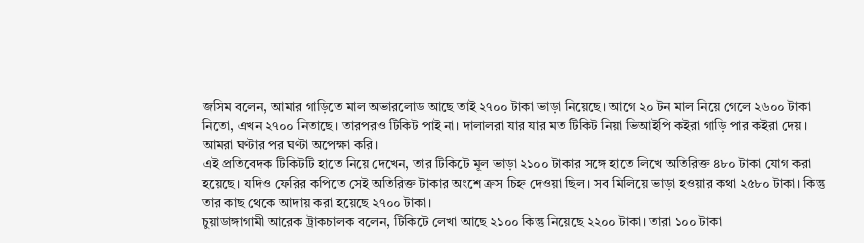জসিম বলেন, আমার গাড়িতে মাল অভারলোড আছে তাই ২৭০০ টাকা ভাড়া নিয়েছে। আগে ২০ টন মাল নিয়ে গেলে ২৬০০ টাকা নিতো, এখন ২৭০০ নিতাছে। তারপরও টিকিট পাই না। দালালরা যার যার মত টিকিট নিয়া ভিআইপি কইরা গাড়ি পার কইরা দেয়। আমরা ঘণ্টার পর ঘণ্টা অপেক্ষা করি।
এই প্রতিবেদক টিকিটটি হাতে নিয়ে দেখেন, তার টিকিটে মূল ভাড়া ২১০০ টাকার সঙ্গে হাতে লিখে অতিরিক্ত ৪৮০ টাকা যোগ করা হয়েছে। যদিও ফেরির কপিতে সেই অতিরিক্ত টাকার অংশে ক্রস চিহ্ন দেওয়া ছিল। সব মিলিয়ে ভাড়া হওয়ার কথা ২৫৮০ টাকা। কিন্তু তার কাছ থেকে আদায় করা হয়েছে ২৭০০ টাকা।
চুয়াডাঙ্গাগামী আরেক ট্রাকচালক বলেন, টিকিটে লেখা আছে ২১০০ কিন্তু নিয়েছে ২২০০ টাকা। তারা ১০০ টাকা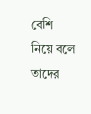বেশি নিয়ে বলে তাদের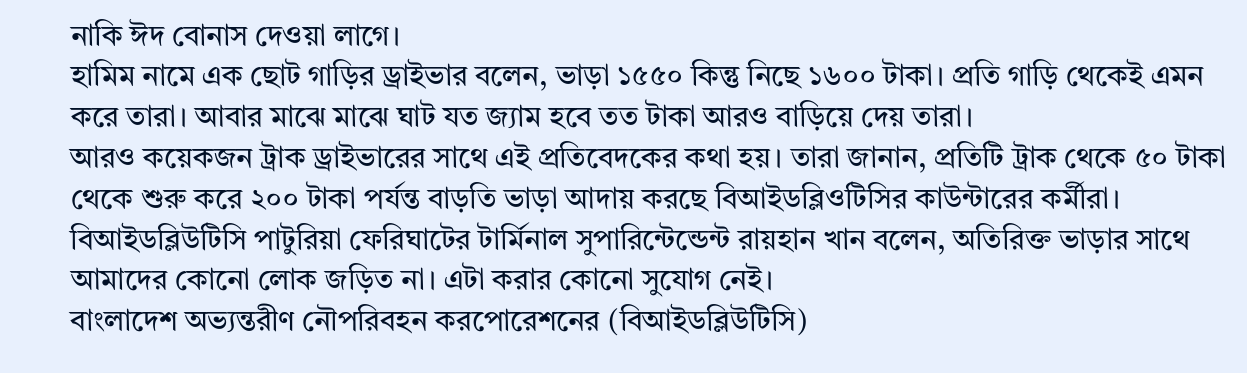নাকি ঈদ বোনাস দেওয়া লাগে।
হামিম নামে এক ছোট গাড়ির ড্রাইভার বলেন, ভাড়া ১৫৫০ কিন্তু নিছে ১৬০০ টাকা। প্রতি গাড়ি থেকেই এমন করে তারা। আবার মাঝে মাঝে ঘাট যত জ্যাম হবে তত টাকা আরও বাড়িয়ে দেয় তারা।
আরও কয়েকজন ট্রাক ড্রাইভারের সাথে এই প্রতিবেদকের কথা হয়। তারা জানান, প্রতিটি ট্রাক থেকে ৫০ টাকা থেকে শুরু করে ২০০ টাকা পর্যন্ত বাড়তি ভাড়া আদায় করছে বিআইডব্লিওটিসির কাউন্টারের কর্মীরা।
বিআইডব্লিউটিসি পাটুরিয়া ফেরিঘাটের টার্মিনাল সুপারিন্টেন্ডেন্ট রায়হান খান বলেন, অতিরিক্ত ভাড়ার সাথে আমাদের কোনো লোক জড়িত না। এটা করার কোনো সুযোগ নেই।
বাংলাদেশ অভ্যন্তরীণ নৌপরিবহন করপোরেশনের (বিআইডব্লিউটিসি)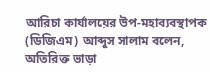আরিচা কার্যালয়ের উপ-মহাব্যবস্থাপক (ডিজিএম) আব্দুস সালাম বলেন, অতিরিক্ত ভাড়া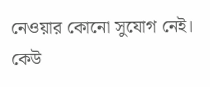নেওয়ার কোনো সুযোগ নেই। কেউ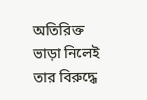অতিরিক্ত ভাড়া নিলেই তার বিরুদ্ধে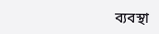ব্যবস্থা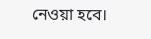নেওয়া হবে।